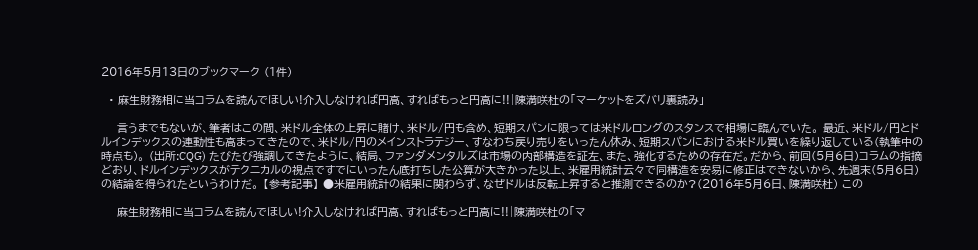2016年5月13日のブックマーク (1件)

  • 麻生財務相に当コラムを読んでほしい!介入しなければ円高、すればもっと円高に!!|陳満咲杜の「マーケットをズバリ裏読み」

    言うまでもないが、筆者はこの間、米ドル全体の上昇に賭け、米ドル/円も含め、短期スパンに限っては米ドルロングのスタンスで相場に臨んでいた。 最近、米ドル/円とドルインデックスの連動性も高まってきたので、米ドル/円のメインストラテジー、すなわち戻り売りをいったん休み、短期スパンにおける米ドル買いを繰り返している(執筆中の時点も)。 (出所:CQG) たびたび強調してきたように、結局、ファンダメンタルズは市場の内部構造を証左、また、強化するための存在だ。だから、前回(5月6日)コラムの指摘どおり、ドルインデックスがテクニカルの視点ですでにいったん底打ちした公算が大きかった以上、米雇用統計云々で同構造を安易に修正はできないから、先週末(5月6日)の結論を得られたというわけだ。 【参考記事】 ●米雇用統計の結果に関わらず、なぜドルは反転上昇すると推測できるのか?(2016年5月6日、陳満咲杜) この

    麻生財務相に当コラムを読んでほしい!介入しなければ円高、すればもっと円高に!!|陳満咲杜の「マ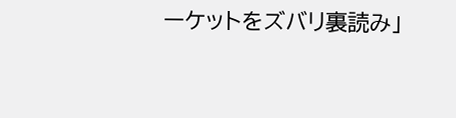ーケットをズバリ裏読み」